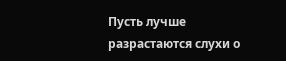Пусть лучше разрастаются слухи о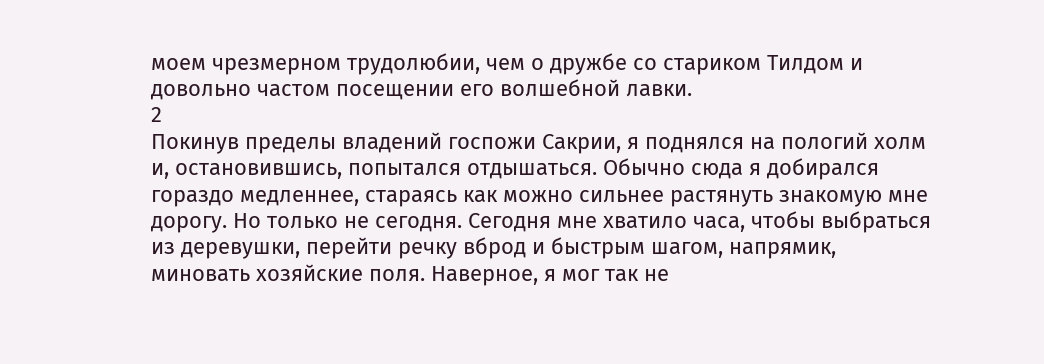моем чрезмерном трудолюбии, чем о дружбе со стариком Тилдом и довольно частом посещении его волшебной лавки.
2
Покинув пределы владений госпожи Сакрии, я поднялся на пологий холм и, остановившись, попытался отдышаться. Обычно сюда я добирался гораздо медленнее, стараясь как можно сильнее растянуть знакомую мне дорогу. Но только не сегодня. Сегодня мне хватило часа, чтобы выбраться из деревушки, перейти речку вброд и быстрым шагом, напрямик, миновать хозяйские поля. Наверное, я мог так не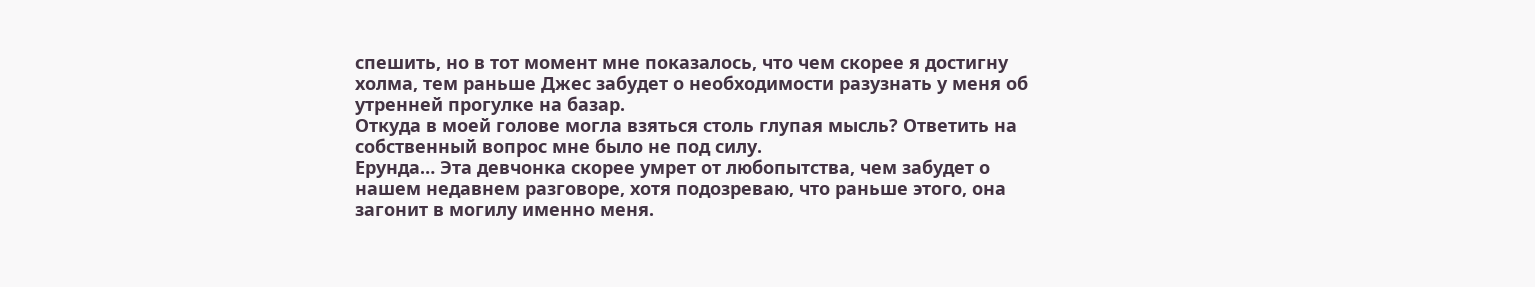спешить, но в тот момент мне показалось, что чем скорее я достигну холма, тем раньше Джес забудет о необходимости разузнать у меня об утренней прогулке на базар.
Откуда в моей голове могла взяться столь глупая мысль? Ответить на собственный вопрос мне было не под силу.
Ерунда… Эта девчонка скорее умрет от любопытства, чем забудет о нашем недавнем разговоре, хотя подозреваю, что раньше этого, она загонит в могилу именно меня.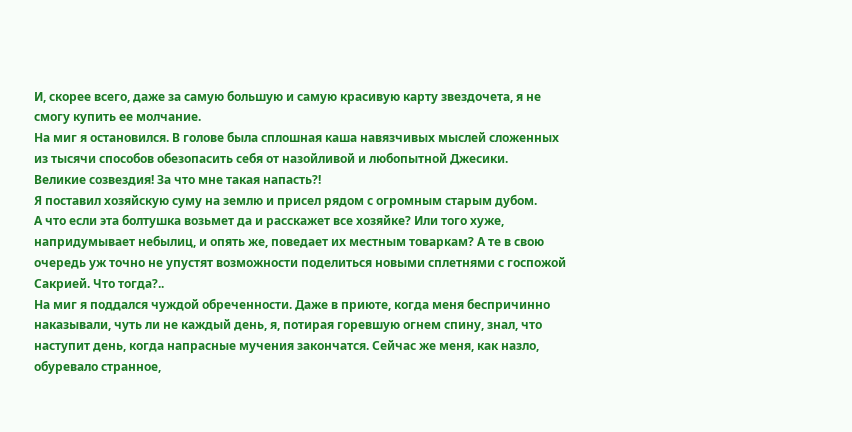И, скорее всего, даже за самую большую и самую красивую карту звездочета, я не смогу купить ее молчание.
На миг я остановился. В голове была сплошная каша навязчивых мыслей сложенных из тысячи способов обезопасить себя от назойливой и любопытной Джесики.
Великие созвездия! За что мне такая напасть?!
Я поставил хозяйскую суму на землю и присел рядом с огромным старым дубом.
А что если эта болтушка возьмет да и расскажет все хозяйке? Или того хуже, напридумывает небылиц, и опять же, поведает их местным товаркам? А те в свою очередь уж точно не упустят возможности поделиться новыми сплетнями с госпожой Сакрией. Что тогда?..
На миг я поддался чуждой обреченности. Даже в приюте, когда меня беспричинно наказывали, чуть ли не каждый день, я, потирая горевшую огнем спину, знал, что наступит день, когда напрасные мучения закончатся. Сейчас же меня, как назло, обуревало странное,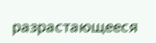разрастающееся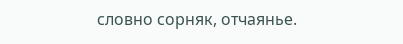словно сорняк, отчаянье.